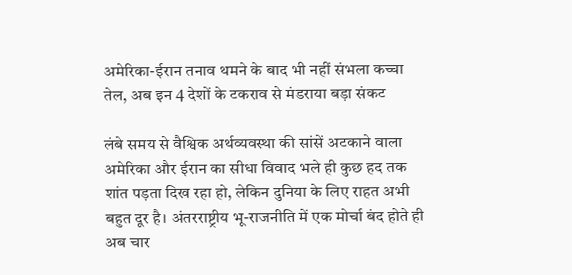अमेरिका-ईरान तनाव थमने के बाद भी नहीं संभला कच्चा तेल, अब इन 4 देशों के टकराव से मंडराया बड़ा संकट

लंबे समय से वैश्विक अर्थव्यवस्था की सांसें अटकाने वाला अमेरिका और ईरान का सीधा विवाद भले ही कुछ हद तक शांत पड़ता दिख रहा हो, लेकिन दुनिया के लिए राहत अभी बहुत दूर है। अंतरराष्ट्रीय भू-राजनीति में एक मोर्चा बंद होते ही अब चार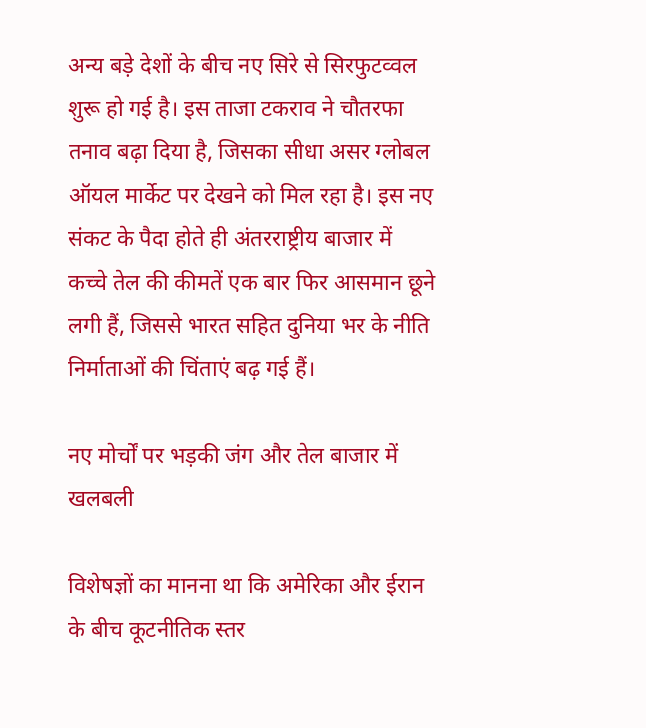अन्य बड़े देशों के बीच नए सिरे से सिरफुटव्वल शुरू हो गई है। इस ताजा टकराव ने चौतरफा तनाव बढ़ा दिया है, जिसका सीधा असर ग्लोबल ऑयल मार्केट पर देखने को मिल रहा है। इस नए संकट के पैदा होते ही अंतरराष्ट्रीय बाजार में कच्चे तेल की कीमतें एक बार फिर आसमान छूने लगी हैं, जिससे भारत सहित दुनिया भर के नीति निर्माताओं की चिंताएं बढ़ गई हैं।

नए मोर्चों पर भड़की जंग और तेल बाजार में खलबली

विशेषज्ञों का मानना था कि अमेरिका और ईरान के बीच कूटनीतिक स्तर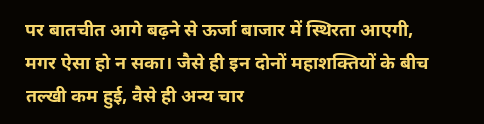पर बातचीत आगे बढ़ने से ऊर्जा बाजार में स्थिरता आएगी, मगर ऐसा हो न सका। जैसे ही इन दोनों महाशक्तियों के बीच तल्खी कम हुई, वैसे ही अन्य चार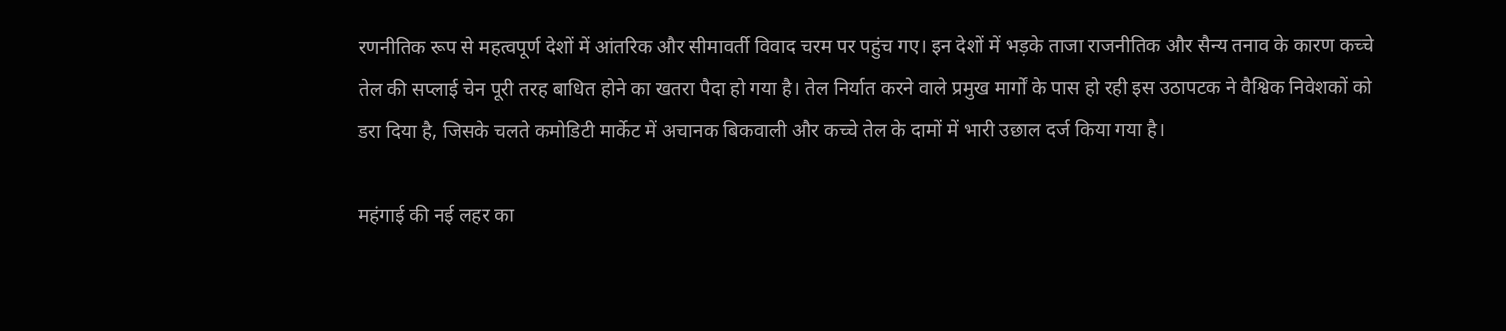रणनीतिक रूप से महत्वपूर्ण देशों में आंतरिक और सीमावर्ती विवाद चरम पर पहुंच गए। इन देशों में भड़के ताजा राजनीतिक और सैन्य तनाव के कारण कच्चे तेल की सप्लाई चेन पूरी तरह बाधित होने का खतरा पैदा हो गया है। तेल निर्यात करने वाले प्रमुख मार्गों के पास हो रही इस उठापटक ने वैश्विक निवेशकों को डरा दिया है, जिसके चलते कमोडिटी मार्केट में अचानक बिकवाली और कच्चे तेल के दामों में भारी उछाल दर्ज किया गया है।

महंगाई की नई लहर का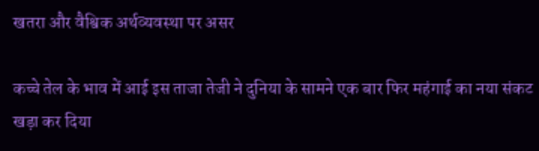खतरा और वैश्विक अर्थव्यवस्था पर असर

कच्चे तेल के भाव में आई इस ताजा तेजी ने दुनिया के सामने एक बार फिर महंगाई का नया संकट खड़ा कर दिया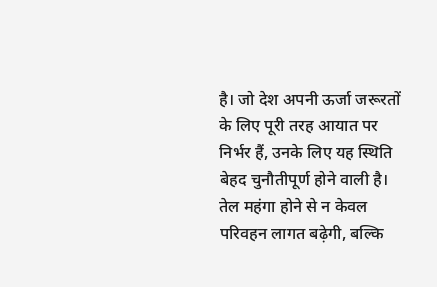है। जो देश अपनी ऊर्जा जरूरतों के लिए पूरी तरह आयात पर निर्भर हैं, उनके लिए यह स्थिति बेहद चुनौतीपूर्ण होने वाली है। तेल महंगा होने से न केवल परिवहन लागत बढ़ेगी, बल्कि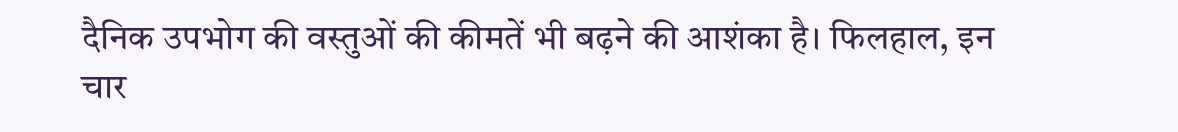दैनिक उपभोग की वस्तुओं की कीमतें भी बढ़ने की आशंका है। फिलहाल, इन चार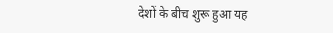देशों के बीच शुरू हुआ यह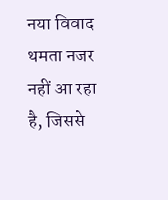नया विवाद थमता नजर नहीं आ रहा है, जिससे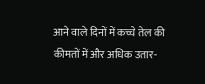आने वाले दिनों में कच्चे तेल की कीमतों में और अधिक उतार-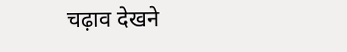चढ़ाव देखने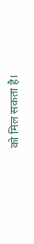को मिल सकता है।